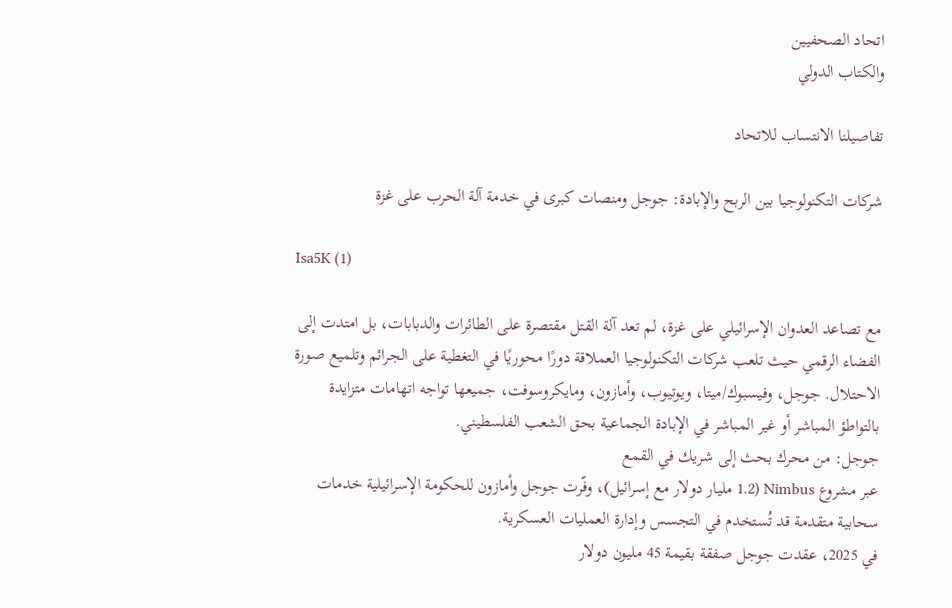اتحاد الصحفيين
والكتاب الدولي

تفاصيلنا الانتساب للاتحاد

شركات التكنولوجيا بين الربح والإبادة: جوجل ومنصات كبرى في خدمة آلة الحرب على غزة

Isa5K (1)

مع تصاعد العدوان الإسرائيلي على غزة، لم تعد آلة القتل مقتصرة على الطائرات والدبابات، بل امتدت إلى الفضاء الرقمي حيث تلعب شركات التكنولوجيا العملاقة دورًا محوريًا في التغطية على الجرائم وتلميع صورة الاحتلال. جوجل، وفيسبوك/ميتا، ويوتيوب، وأمازون، ومايكروسوفت، جميعها تواجه اتهامات متزايدة بالتواطؤ المباشر أو غير المباشر في الإبادة الجماعية بحق الشعب الفلسطيني.
جوجل: من محرك بحث إلى شريك في القمع
عبر مشروع Nimbus (1.2 مليار دولار مع إسرائيل)، وفّرت جوجل وأمازون للحكومة الإسرائيلية خدمات سحابية متقدمة قد تُستخدم في التجسس وإدارة العمليات العسكرية.
في 2025، عقدت جوجل صفقة بقيمة 45 مليون دولار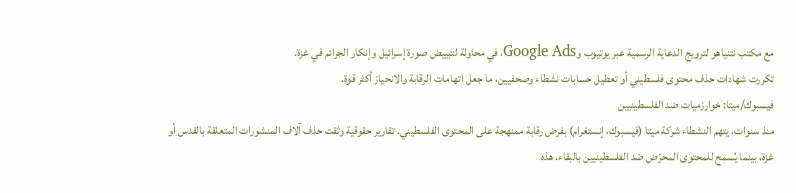مع مكتب نتنياهو لترويج الدعاية الرسمية عبر يوتيوب وGoogle Ads، في محاولة لتبييض صورة إسرائيل وإنكار الجرائم في غزة.
تكررت شهادات حذف محتوى فلسطيني أو تعطيل حسابات نشطاء وصحفيين، ما جعل اتهامات الرقابة والانحياز أكثر قوة.
فيسبوك/ميتا: خوارزميات ضد الفلسطينيين
منذ سنوات، يتهم النشطاء شركة ميتا (فيسبوك، إنستغرام) بفرض رقابة ممنهجة على المحتوى الفلسطيني. تقارير حقوقية وثقت حذف آلاف المنشورات المتعلقة بالقدس أو غزة، بينما يُسمح للمحتوى المحرّض ضد الفلسطينيين بالبقاء. هذه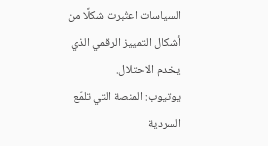السياسات اعتُبرت شكلًا من أشكال التمييز الرقمي الذي يخدم الاحتلال.
يوتيوب: المنصة التي تلمّع السردية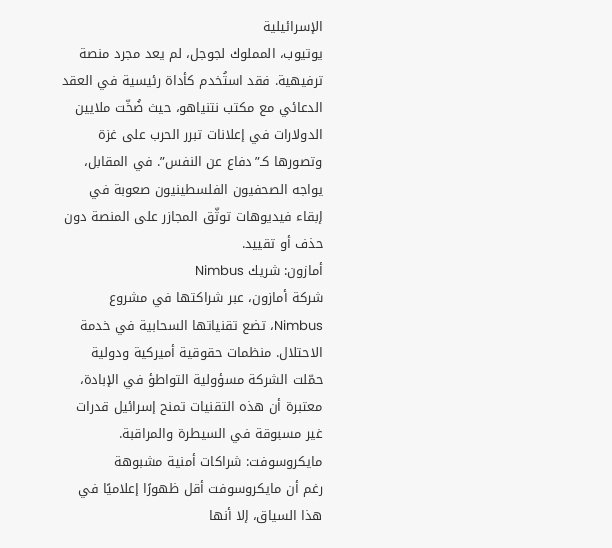الإسرائيلية
يوتيوب، المملوك لجوجل، لم يعد مجرد منصة ترفيهية. فقد استُخدم كأداة رئيسية في العقد الدعائي مع مكتب نتنياهو، حيث ضُخّت ملايين الدولارات في إعلانات تبرر الحرب على غزة وتصورها كـ”دفاع عن النفس”. في المقابل، يواجه الصحفيون الفلسطينيون صعوبة في إبقاء فيديوهات توثّق المجازر على المنصة دون حذف أو تقييد.
أمازون: شريك Nimbus
شركة أمازون، عبر شراكتها في مشروع Nimbus، تضع تقنياتها السحابية في خدمة الاحتلال. منظمات حقوقية أميركية ودولية حمّلت الشركة مسؤولية التواطؤ في الإبادة، معتبرة أن هذه التقنيات تمنح إسرائيل قدرات غير مسبوقة في السيطرة والمراقبة.
مايكروسوفت: شراكات أمنية مشبوهة
رغم أن مايكروسوفت أقل ظهورًا إعلاميًا في هذا السياق، إلا أنها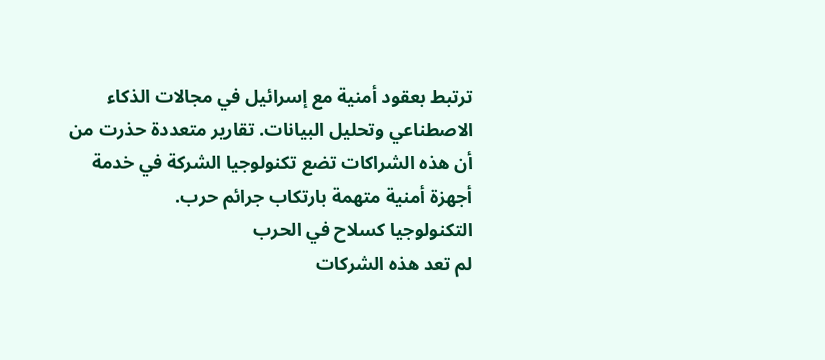ترتبط بعقود أمنية مع إسرائيل في مجالات الذكاء الاصطناعي وتحليل البيانات. تقارير متعددة حذرت من أن هذه الشراكات تضع تكنولوجيا الشركة في خدمة أجهزة أمنية متهمة بارتكاب جرائم حرب.
التكنولوجيا كسلاح في الحرب
لم تعد هذه الشركات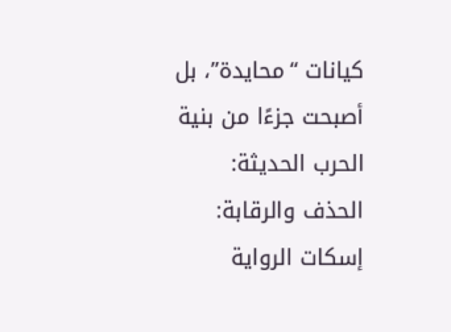كيانات “محايدة”، بل أصبحت جزءًا من بنية الحرب الحديثة:
الحذف والرقابة: إسكات الرواية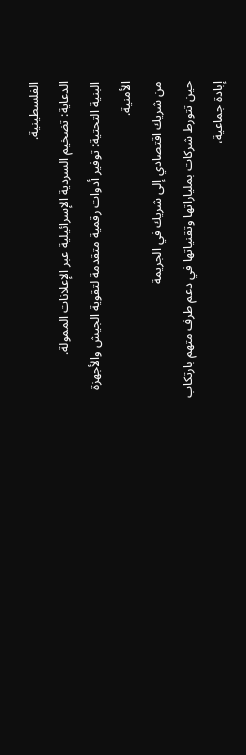الفلسطينية.
الدعاية: تضخيم السردية الإسرائيلية عبر الإعلانات الممولة.
البنية التحتية: توفير أدوات رقمية متقدمة لتقوية الجيش والأجهزة الأمنية.
من شريك اقتصادي إلى شريك في الجريمة
حين تتورط شركات بملياراتها وتقنياتها في دعم طرف متهم بارتكاب إبادة جماعية،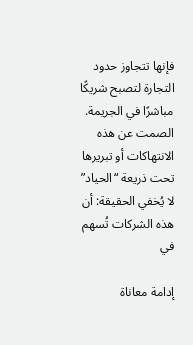فإنها تتجاوز حدود التجارة لتصبح شريكًا مباشرًا في الجريمة. الصمت عن هذه الانتهاكات أو تبريرها تحت ذريعة “الحياد” لا يُخفي الحقيقة: أن هذه الشركات تُسهم في

إدامة معاناة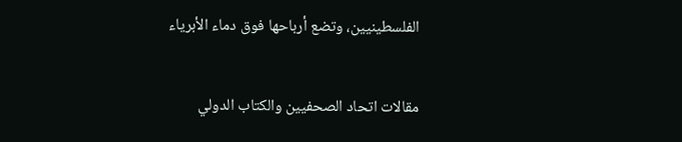الفلسطينيين، وتضع أرباحها فوق دماء الأبرياء

مقالات اتحاد الصحفيين والكتاب الدولي